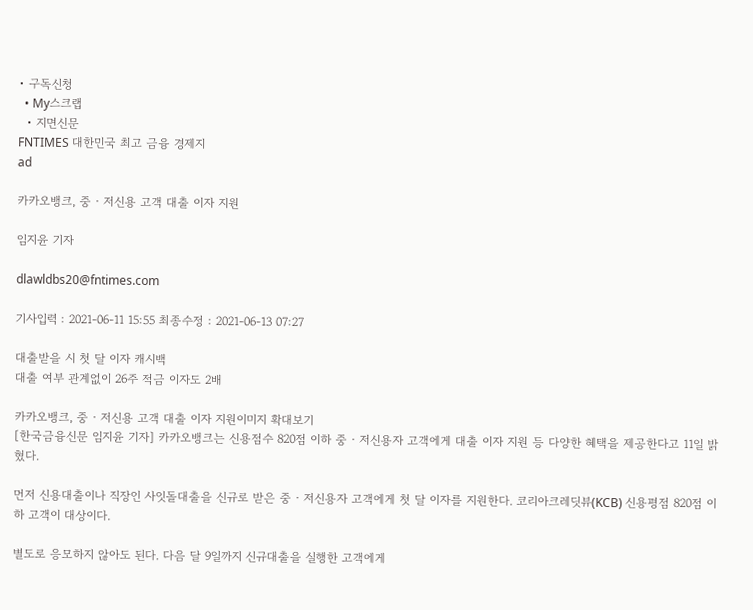• 구독신청
  • My스크랩
  • 지면신문
FNTIMES 대한민국 최고 금융 경제지
ad

카카오뱅크, 중‧저신용 고객 대출 이자 지원

임지윤 기자

dlawldbs20@fntimes.com

기사입력 : 2021-06-11 15:55 최종수정 : 2021-06-13 07:27

대출받을 시 첫 달 이자 캐시백
대출 여부 관계없이 26주 적금 이자도 2배

카카오뱅크, 중‧저신용 고객 대출 이자 지원이미지 확대보기
[한국금융신문 임지윤 기자] 카카오뱅크는 신용점수 820점 이하 중‧저신용자 고객에게 대출 이자 지원 등 다양한 혜택을 제공한다고 11일 밝혔다.

먼저 신용대출이나 직장인 사잇돌대출을 신규로 받은 중‧저신용자 고객에게 첫 달 이자를 지원한다. 코리아크레딧뷰(KCB) 신용평점 820점 이하 고객이 대상이다.

별도로 응모하지 않아도 된다. 다음 달 9일까지 신규대출을 실행한 고객에게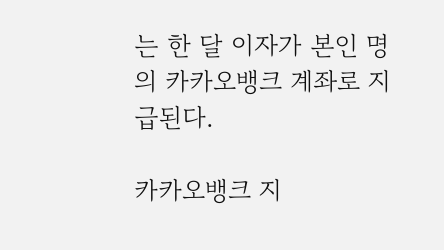는 한 달 이자가 본인 명의 카카오뱅크 계좌로 지급된다.

카카오뱅크 지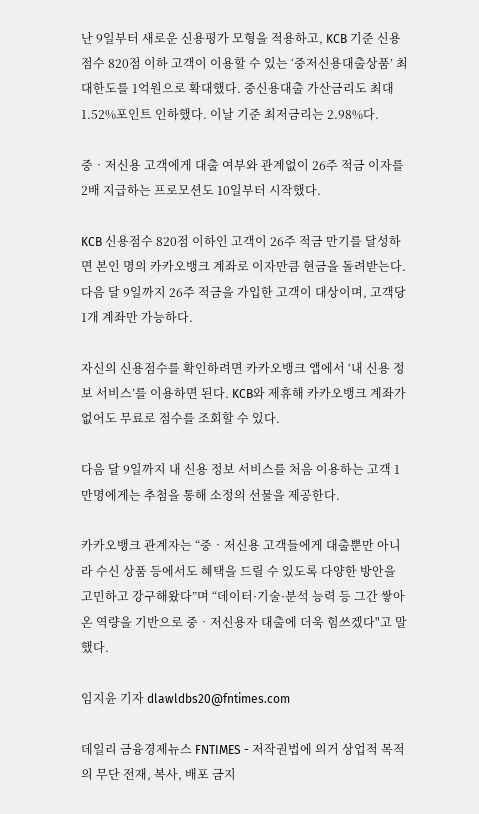난 9일부터 새로운 신용평가 모형을 적용하고, KCB 기준 신용점수 820점 이하 고객이 이용할 수 있는 ‘중저신용대출상품’ 최대한도를 1억원으로 확대했다. 중신용대출 가산금리도 최대 1.52%포인트 인하했다. 이날 기준 최저금리는 2.98%다.

중‧저신용 고객에게 대출 여부와 관계없이 26주 적금 이자를 2배 지급하는 프로모션도 10일부터 시작했다.

KCB 신용점수 820점 이하인 고객이 26주 적금 만기를 달성하면 본인 명의 카카오뱅크 계좌로 이자만큼 현금을 돌려받는다. 다음 달 9일까지 26주 적금을 가입한 고객이 대상이며, 고객당 1개 계좌만 가능하다.

자신의 신용점수를 확인하려면 카카오뱅크 앱에서 ‘내 신용 정보 서비스’를 이용하면 된다. KCB와 제휴해 카카오뱅크 계좌가 없어도 무료로 점수를 조회할 수 있다.

다음 달 9일까지 내 신용 정보 서비스를 처음 이용하는 고객 1만명에게는 추첨을 통해 소정의 선물을 제공한다.

카카오뱅크 관계자는 “중‧저신용 고객들에게 대출뿐만 아니라 수신 상품 등에서도 혜택을 드릴 수 있도록 다양한 방안을 고민하고 강구해왔다”며 “데이터·기술·분석 능력 등 그간 쌓아온 역량을 기반으로 중‧저신용자 대출에 더욱 힘쓰겠다"고 말했다.

임지윤 기자 dlawldbs20@fntimes.com

데일리 금융경제뉴스 FNTIMES - 저작권법에 의거 상업적 목적의 무단 전재, 복사, 배포 금지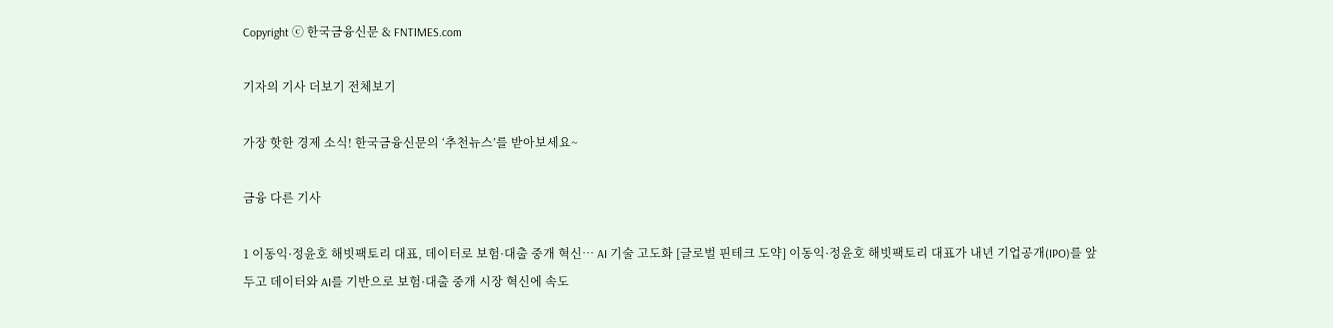Copyright ⓒ 한국금융신문 & FNTIMES.com

기자의 기사 더보기 전체보기

가장 핫한 경제 소식! 한국금융신문의 ‘추천뉴스’를 받아보세요~

금융 다른 기사

1 이동익·정윤호 해빗팩토리 대표, 데이터로 보험·대출 중개 혁신… AI 기술 고도화 [글로벌 핀테크 도약] 이동익·정윤호 해빗팩토리 대표가 내년 기업공개(IPO)를 앞두고 데이터와 AI를 기반으로 보험·대출 중개 시장 혁신에 속도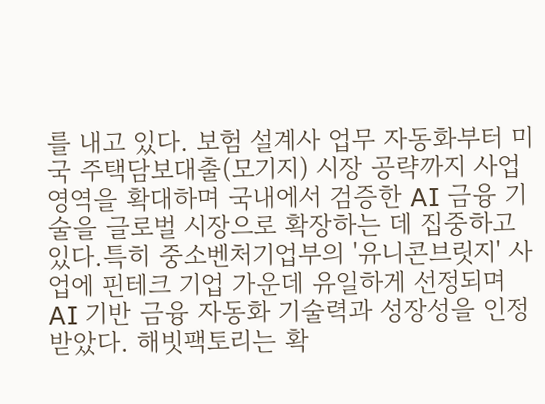를 내고 있다. 보험 설계사 업무 자동화부터 미국 주택담보대출(모기지) 시장 공략까지 사업 영역을 확대하며 국내에서 검증한 AI 금융 기술을 글로벌 시장으로 확장하는 데 집중하고 있다.특히 중소벤처기업부의 '유니콘브릿지' 사업에 핀테크 기업 가운데 유일하게 선정되며 AI 기반 금융 자동화 기술력과 성장성을 인정받았다. 해빗팩토리는 확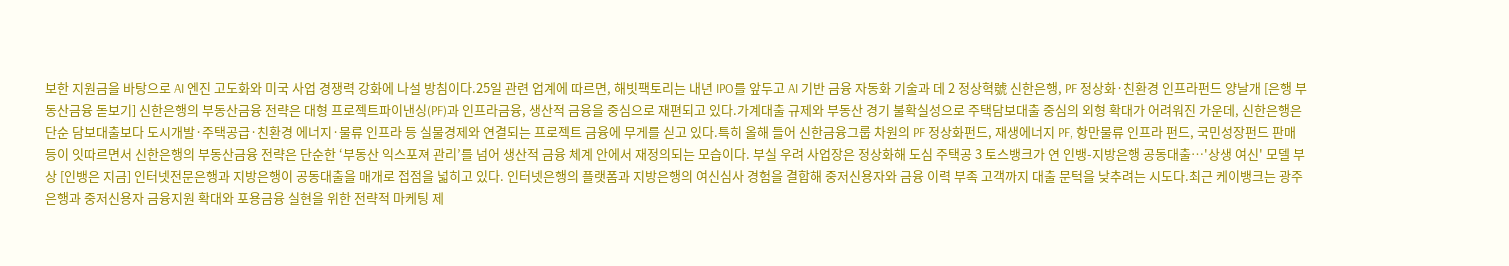보한 지원금을 바탕으로 AI 엔진 고도화와 미국 사업 경쟁력 강화에 나설 방침이다.25일 관련 업계에 따르면, 해빗팩토리는 내년 IPO를 앞두고 AI 기반 금융 자동화 기술과 데 2 정상혁號 신한은행, PF 정상화·친환경 인프라펀드 양날개 [은행 부동산금융 돋보기] 신한은행의 부동산금융 전략은 대형 프로젝트파이낸싱(PF)과 인프라금융, 생산적 금융을 중심으로 재편되고 있다.가계대출 규제와 부동산 경기 불확실성으로 주택담보대출 중심의 외형 확대가 어려워진 가운데, 신한은행은 단순 담보대출보다 도시개발·주택공급·친환경 에너지·물류 인프라 등 실물경제와 연결되는 프로젝트 금융에 무게를 싣고 있다.특히 올해 들어 신한금융그룹 차원의 PF 정상화펀드, 재생에너지 PF, 항만물류 인프라 펀드, 국민성장펀드 판매 등이 잇따르면서 신한은행의 부동산금융 전략은 단순한 ‘부동산 익스포져 관리’를 넘어 생산적 금융 체계 안에서 재정의되는 모습이다. 부실 우려 사업장은 정상화해 도심 주택공 3 토스뱅크가 연 인뱅-지방은행 공동대출…'상생 여신' 모델 부상 [인뱅은 지금] 인터넷전문은행과 지방은행이 공동대출을 매개로 접점을 넓히고 있다. 인터넷은행의 플랫폼과 지방은행의 여신심사 경험을 결합해 중저신용자와 금융 이력 부족 고객까지 대출 문턱을 낮추려는 시도다.최근 케이뱅크는 광주은행과 중저신용자 금융지원 확대와 포용금융 실현을 위한 전략적 마케팅 제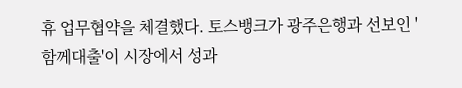휴 업무협약을 체결했다. 토스뱅크가 광주은행과 선보인 '함께대출'이 시장에서 성과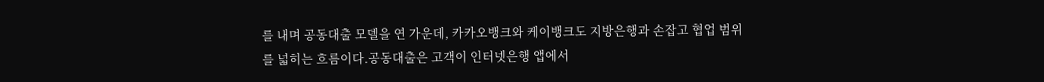를 내며 공동대출 모델을 연 가운데, 카카오뱅크와 케이뱅크도 지방은행과 손잡고 협업 범위를 넓히는 흐름이다.공동대출은 고객이 인터넷은행 앱에서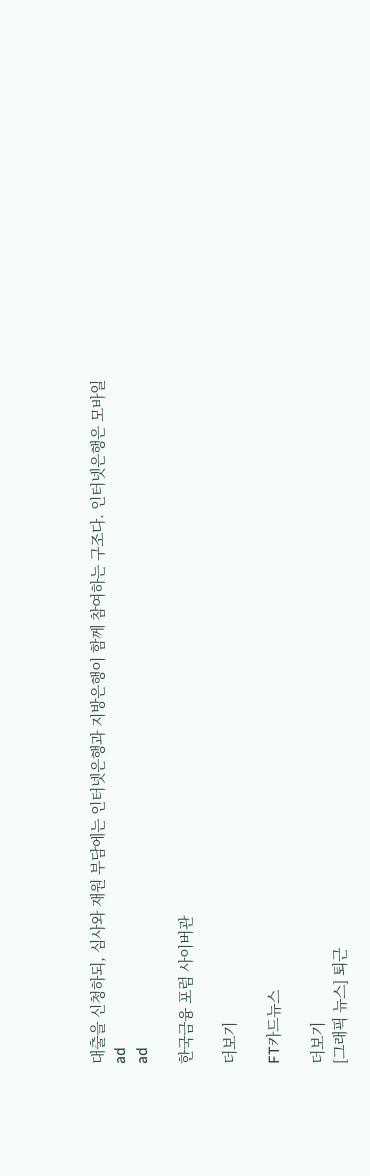대출을 신청하되, 심사와 재원 부담에는 인터넷은행과 지방은행이 함께 참여하는 구조다. 인터넷은행은 모바일
ad
ad

한국금융 포럼 사이버관

더보기

FT카드뉴스

더보기
[그래픽 뉴스] 퇴근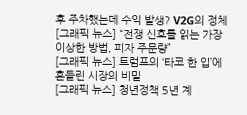후 주차했는데 수익 발생? V2G의 정체
[그래픽 뉴스] “전쟁 신호를 읽는 가장 이상한 방법, 피자 주문량”
[그래픽 뉴스] 트럼프의 ‘타코 한 입’에 흔들린 시장의 비밀
[그래픽 뉴스] 청년정책 5년 계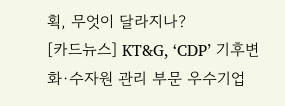획, 무엇이 달라지나?
[카드뉴스] KT&G, ‘CDP’ 기후변화·수자원 관리 부문 우수기업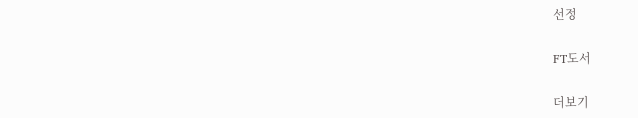선정

FT도서

더보기